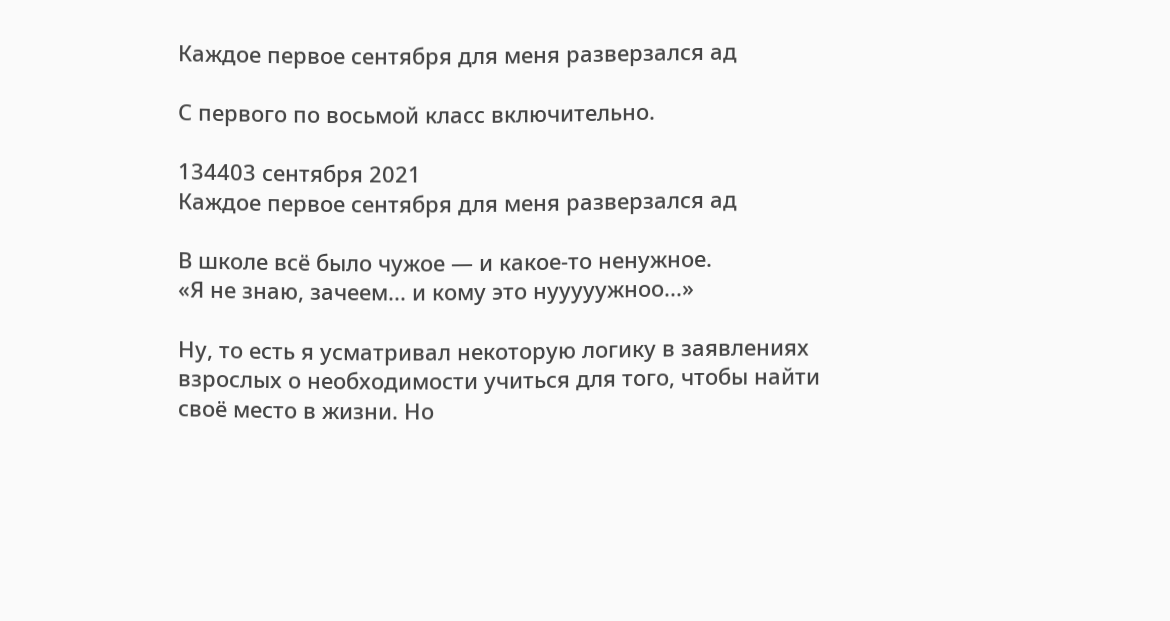Каждое первое сентября для меня разверзался ад

С первого по восьмой класс включительно.

134403 сентября 2021
Каждое первое сентября для меня разверзался ад

В школе всё было чужое — и какое-то ненужное.
«Я не знаю, зачеем... и кому это нууууужноо...»

Ну, то есть я усматривал некоторую логику в заявлениях взрослых о необходимости учиться для того, чтобы найти своё место в жизни. Но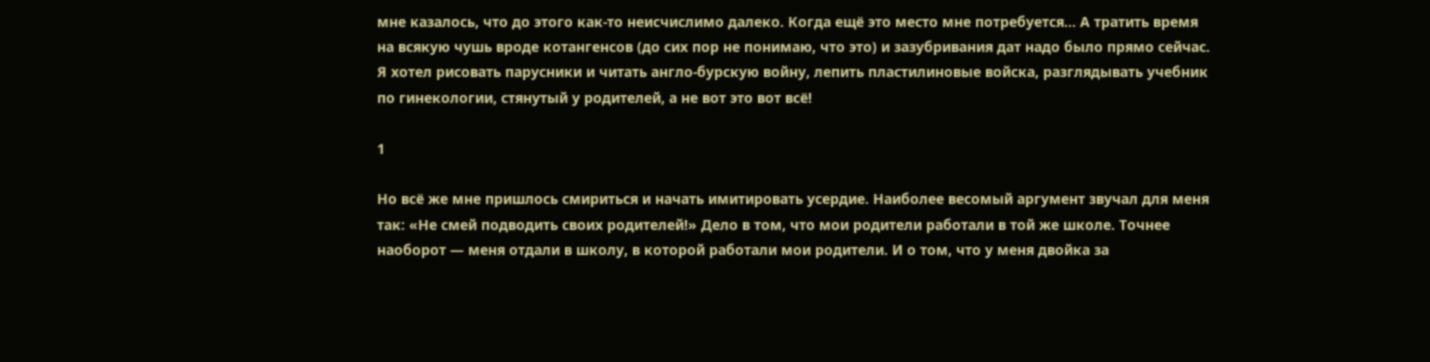мне казалось, что до этого как-то неисчислимо далеко. Когда ещё это место мне потребуется... А тратить время на всякую чушь вроде котангенсов (до сих пор не понимаю, что это) и зазубривания дат надо было прямо сейчас. Я хотел рисовать парусники и читать англо-бурскую войну, лепить пластилиновые войска, разглядывать учебник по гинекологии, стянутый у родителей, а не вот это вот всё!

1

Но всё же мне пришлось смириться и начать имитировать усердие. Наиболее весомый аргумент звучал для меня так: «Не смей подводить своих родителей!» Дело в том, что мои родители работали в той же школе. Точнее наоборот — меня отдали в школу, в которой работали мои родители. И о том, что у меня двойка за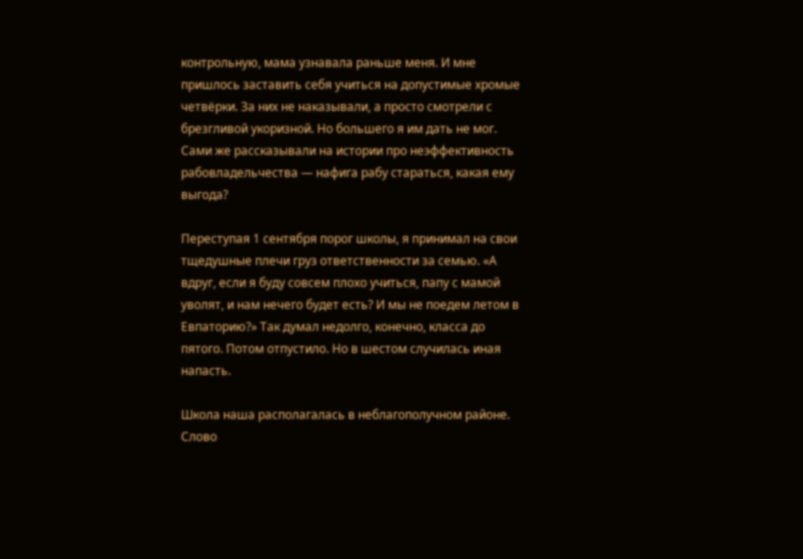контрольную, мама узнавала раньше меня. И мне пришлось заставить себя учиться на допустимые хромые четвёрки. За них не наказывали, а просто смотрели с брезгливой укоризной. Но большего я им дать не мог. Сами же рассказывали на истории про неэффективность рабовладельчества — нафига рабу стараться, какая ему выгода?

Переступая 1 сентября порог школы, я принимал на свои тщедушные плечи груз ответственности за семью. «А вдруг, если я буду совсем плохо учиться, папу с мамой уволят, и нам нечего будет есть? И мы не поедем летом в Евпаторию?» Так думал недолго, конечно, класса до пятого. Потом отпустило. Но в шестом случилась иная напасть.

Школа наша располагалась в неблагополучном районе. Слово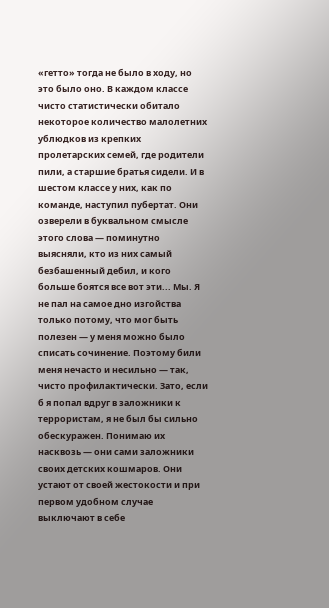«гетто» тогда не было в ходу, но это было оно. В каждом классе чисто статистически обитало некоторое количество малолетних ублюдков из крепких пролетарских семей, где родители пили, а старшие братья сидели. И в шестом классе у них, как по команде, наступил пубертат. Они озверели в буквальном смысле этого слова — поминутно выясняли, кто из них самый безбашенный дебил, и кого больше боятся все вот эти... Мы. Я не пал на самое дно изгойства только потому, что мог быть полезен — у меня можно было списать сочинение. Поэтому били меня нечасто и несильно — так, чисто профилактически. Зато, если б я попал вдруг в заложники к террористам, я не был бы сильно обескуражен. Понимаю их насквозь — они сами заложники своих детских кошмаров. Они устают от своей жестокости и при первом удобном случае выключают в себе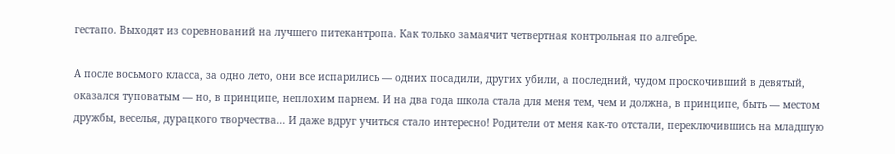гестапо. Выходят из соревнований на лучшего питекантропа. Как только замаячит четвертная контрольная по алгебре.

А после восьмого класса, за одно лето, они все испарились — одних посадили, других убили, а последний, чудом проскочивший в девятый, оказался туповатым — но, в принципе, неплохим парнем. И на два года школа стала для меня тем, чем и должна, в принципе, быть — местом дружбы, веселья, дурацкого творчества... И даже вдруг учиться стало интересно! Родители от меня как-то отстали, переключившись на младшую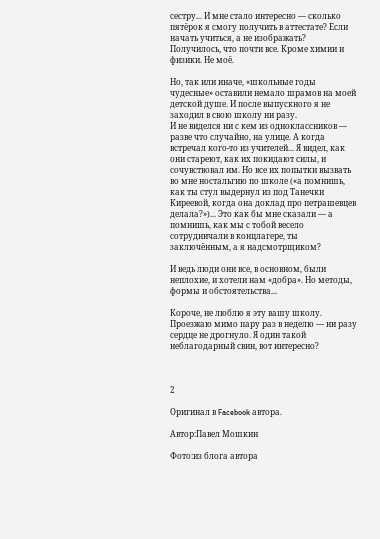сестру... И мне стало интересно — сколько пятёрок я смогу получить в аттестате? Если начать учиться, а не изображать? Получилось, что почти все. Кроме химии и физики. Не моё.

Но, так или иначе, «школьные годы чудесные» оставили немало шрамов на моей детской душе. И после выпускного я не заходил в свою школу ни разу.
И не виделся ни с кем из одноклассников — разве что случайно, на улице. А когда встречал кого-то из учителей... Я видел, как они стареют, как их покидают силы, и сочувствовал им. Но все их попытки вызвать во мне ностальгию по школе («а помнишь, как ты стул выдернул из под Танечки Киреевой, когда она доклад про петрашевцев делала?»)... Это как бы мне сказали — а помнишь, как мы с тобой весело сотрудничали в концлагере, ты заключённым, а я надсмотрщиком?

И ведь люди они все, в основном, были неплохие, и хотели нам «добра». Но методы, формы и обстоятельства...

Короче, не люблю я эту вашу школу. Проезжаю мимо пару раз в неделю — ни разу сердце не дрогнуло. Я один такой неблагодарный свин, вот интересно?



2

Оригинал в Facebook автора.

Автор:Павел Мошкин

Фото:из блога автора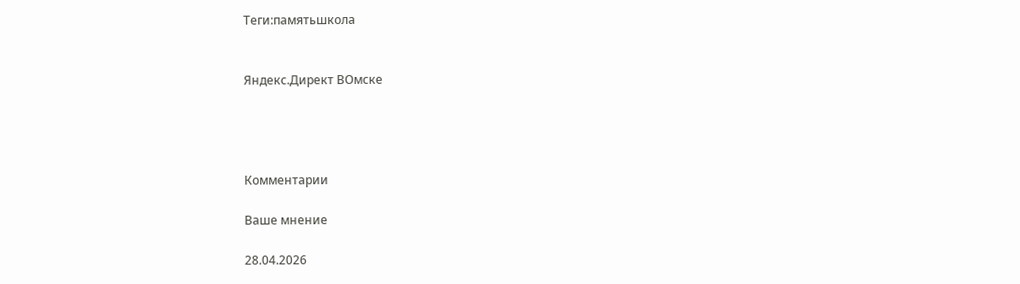Теги:памятьшкола


Яндекс.Директ ВОмске




Комментарии

Ваше мнение

28.04.2026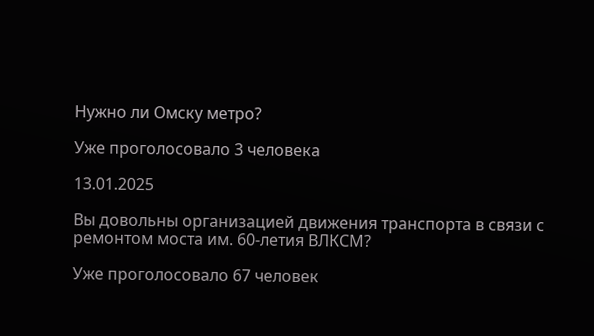Нужно ли Омску метро?

Уже проголосовало 3 человека

13.01.2025

Вы довольны организацией движения транспорта в связи с ремонтом моста им. 60-летия ВЛКСМ?

Уже проголосовало 67 человек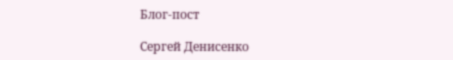Блог-пост

Сергей Денисенко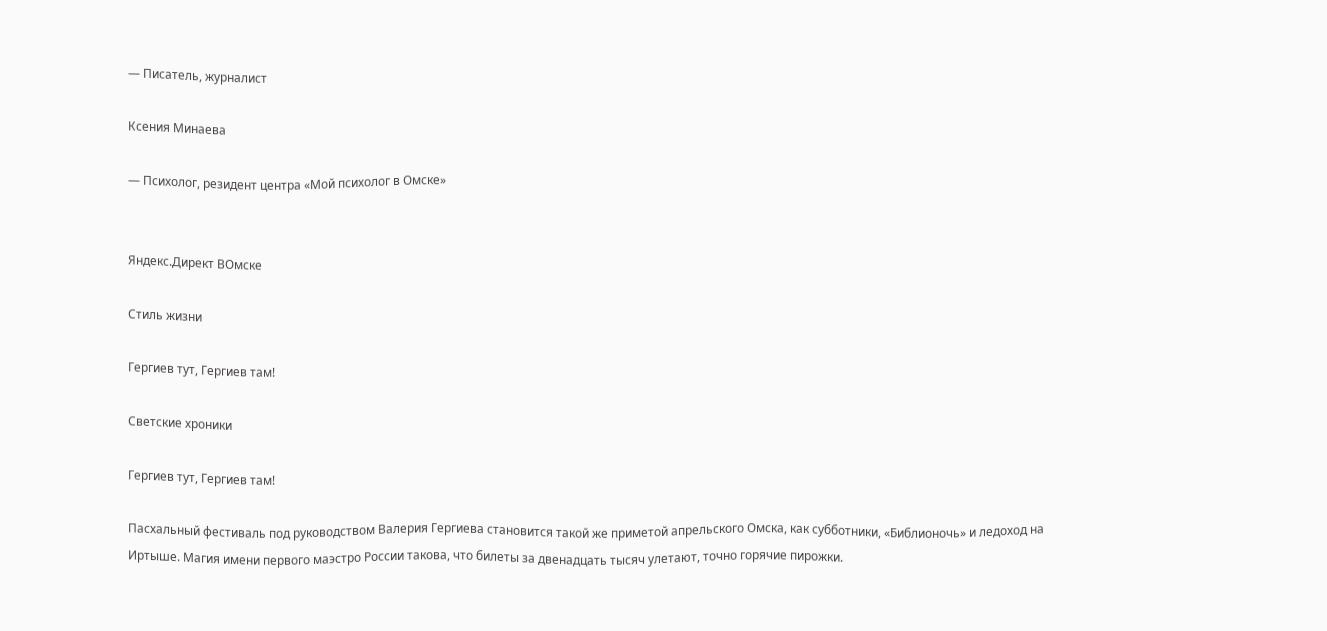— Писатель, журналист

Ксения Минаева

— Психолог, резидент центра «Мой психолог в Омске»


Яндекс.Директ ВОмске

Стиль жизни

Гергиев тут, Гергиев там!

Светские хроники

Гергиев тут, Гергиев там!

Пасхальный фестиваль под руководством Валерия Гергиева становится такой же приметой апрельского Омска, как субботники, «Библионочь» и ледоход на Иртыше. Магия имени первого маэстро России такова, что билеты за двенадцать тысяч улетают, точно горячие пирожки.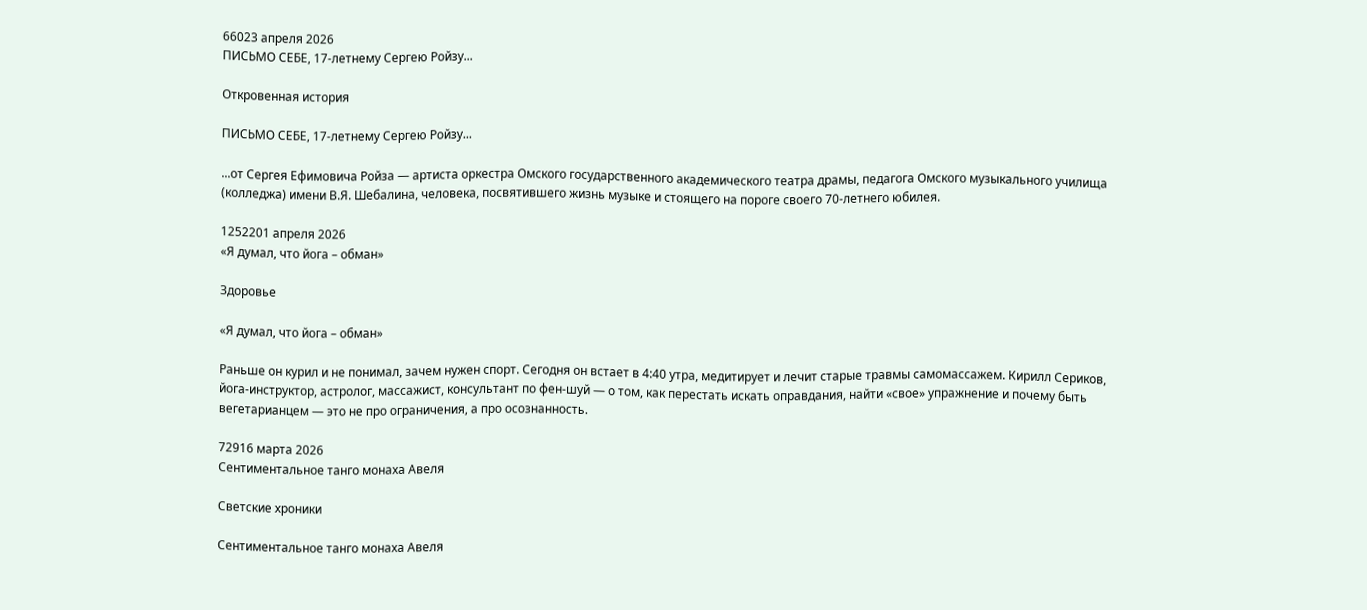66023 апреля 2026
ПИСЬМО СЕБЕ, 17-летнему Сергею Ройзу...

Откровенная история

ПИСЬМО СЕБЕ, 17-летнему Сергею Ройзу...

...от Сергея Ефимовича Ройза — артиста оркестра Омского государственного академического театра драмы, педагога Омского музыкального училища (колледжа) имени В.Я. Шебалина, человека, посвятившего жизнь музыке и стоящего на пороге своего 70-летнего юбилея.

1252201 апреля 2026
«Я думал, что йога – обман»

Здоровье

«Я думал, что йога – обман»

Раньше он курил и не понимал, зачем нужен спорт. Сегодня он встает в 4:40 утра, медитирует и лечит старые травмы самомассажем. Кирилл Сериков, йога-инструктор, астролог, массажист, консультант по фен-шуй — о том, как перестать искать оправдания, найти «свое» упражнение и почему быть вегетарианцем — это не про ограничения, а про осознанность.

72916 марта 2026
Сентиментальное танго монаха Авеля

Светские хроники

Сентиментальное танго монаха Авеля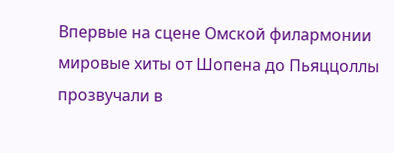Впервые на сцене Омской филармонии мировые хиты от Шопена до Пьяццоллы прозвучали в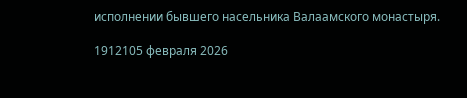исполнении бывшего насельника Валаамского монастыря.

1912105 февраля 2026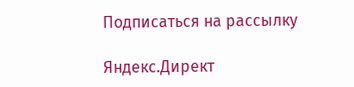Подписаться на рассылку

Яндекс.Директ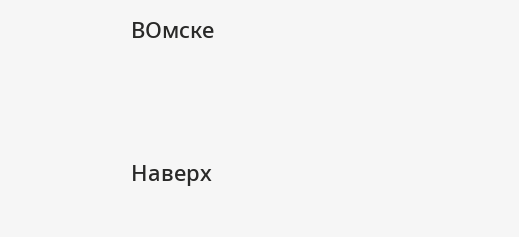ВОмске




Наверх